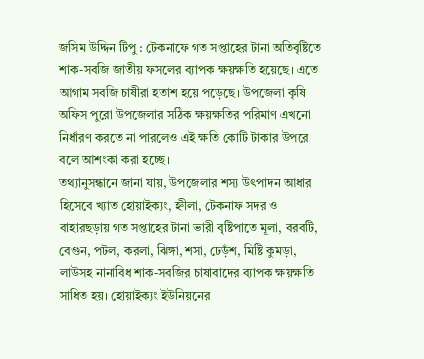জসিম উদ্দিন টিপু : টেকনাফে গত সপ্তাহের টানা অতিবৃষ্টিতে শাক-সবজি জাতীয় ফসলের ব্যাপক ক্ষয়ক্ষতি হয়েছে। এতে আগাম সবজি চাষীরা হতাশ হয়ে পড়েছে। উপজেলা কৃষি অফিস পুরো উপজেলার সঠিক ক্ষয়ক্ষতির পরিমাণ এখনো নির্ধারণ করতে না পারলেও এই ক্ষতি কোটি টাকার উপরে বলে আশংকা করা হচ্ছে।
তথ্যানুসন্ধানে জানা যায়, উপজেলার শস্য উৎপাদন আধার হিসেবে খ্যাত হোয়াইক্যং, হ্নীলা, টেকনাফ সদর ও বাহারছড়ায় গত সপ্তাহের টানা ভারী বৃষ্টিপাতে মূলা, বরবটি, বেগুন, পটল, করলা, ঝিঙ্গা, শসা, ঢেড়ঁশ, মিষ্টি কুমড়া, লাউসহ নানাবিধ শাক-সবজির চাষাবাদের ব্যাপক ক্ষয়ক্ষতি সাধিত হয়। হোয়াইক্যং ইউনিয়নের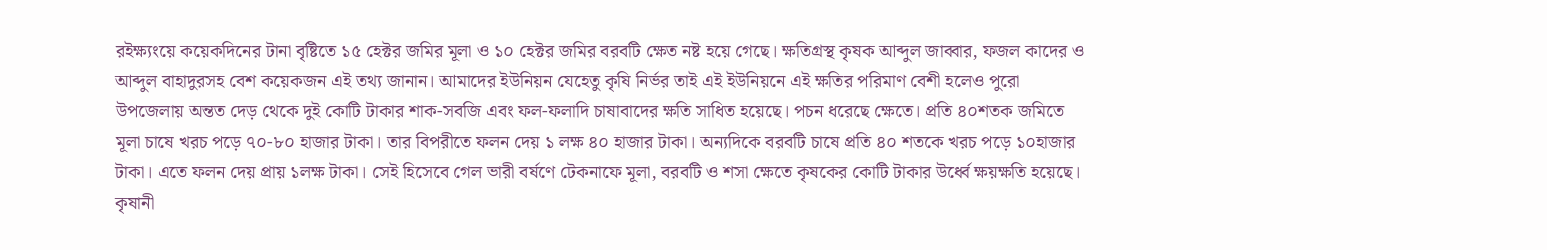রইক্ষ্যংয়ে কয়েকদিনের টানা বৃষ্টিতে ১৫ হেক্টর জমির মূলা ও ১০ হেক্টর জমির বরবটি ক্ষেত নষ্ট হয়ে গেছে। ক্ষতিগ্রস্থ কৃষক আব্দুল জাব্বার, ফজল কাদের ও আব্দুল বাহাদুরসহ বেশ কয়েকজন এই তথ্য জানান। আমাদের ইউনিয়ন যেহেতু কৃষি নির্ভর তাই এই ইউনিয়নে এই ক্ষতির পরিমাণ বেশী হলেও পুরো উপজেলায় অন্তত দেড় থেকে দুই কোটি টাকার শাক-সবজি এবং ফল-ফলাদি চাষাবাদের ক্ষতি সাধিত হয়েছে। পচন ধরেছে ক্ষেতে। প্রতি ৪০শতক জমিতে মূলা চাষে খরচ পড়ে ৭০-৮০ হাজার টাকা। তার বিপরীতে ফলন দেয় ১ লক্ষ ৪০ হাজার টাকা। অন্যদিকে বরবটি চাষে প্রতি ৪০ শতকে খরচ পড়ে ১০হাজার টাকা। এতে ফলন দেয় প্রায় ১লক্ষ টাকা। সেই হিসেবে গেল ভারী বর্ষণে টেকনাফে মূলা, বরবটি ও শসা ক্ষেতে কৃষকের কোটি টাকার উর্ধ্বে ক্ষয়ক্ষতি হয়েছে।
কৃষানী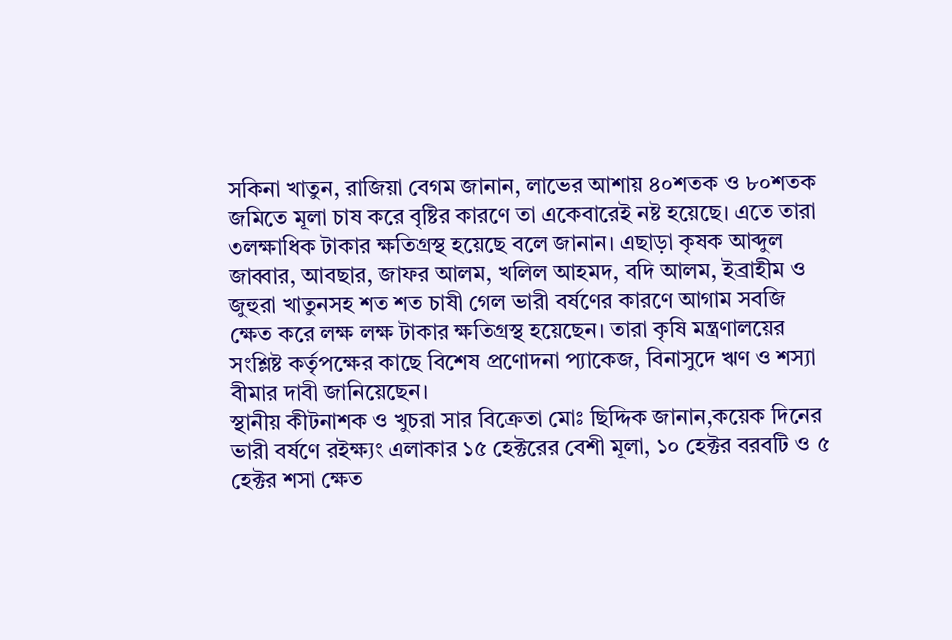সকিনা খাতুন, রাজিয়া বেগম জানান, লাভের আশায় ৪০শতক ও ৮০শতক জমিতে মূলা চাষ করে বৃষ্টির কারণে তা একেবারেই নষ্ট হয়েছে। এতে তারা ৩লক্ষাধিক টাকার ক্ষতিগ্রস্থ হয়েছে বলে জানান। এছাড়া কৃষক আব্দুল জাব্বার, আবছার, জাফর আলম, খলিল আহমদ, বদি আলম, ইব্রাহীম ও জুহুরা খাতুনসহ শত শত চাষী গেল ভারী বর্ষণের কারণে আগাম সবজি ক্ষেত করে লক্ষ লক্ষ টাকার ক্ষতিগ্রস্থ হয়েছেন। তারা কৃষি মন্ত্রণালয়ের সংশ্লিষ্ট কর্তৃপক্ষের কাছে বিশেষ প্রণোদনা প্যাকেজ, বিনাসুদে ঋণ ও শস্যা বীমার দাবী জানিয়েছেন।
স্থানীয় কীটনাশক ও খুচরা সার বিক্রেতা মোঃ ছিদ্দিক জানান,কয়েক দিনের ভারী বর্ষণে রইক্ষ্যং এলাকার ১৫ হেক্টরের বেশী মূলা, ১০ হেক্টর বরবটি ও ৫ হেক্টর শসা ক্ষেত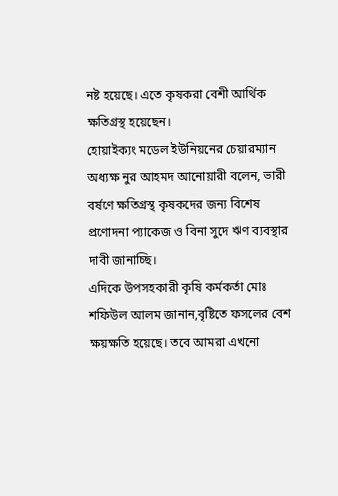নষ্ট হয়েছে। এতে কৃষকরা বেশী আর্থিক ক্ষতিগ্রস্থ হয়েছেন।
হোয়াইক্যং মডেল ইউনিয়নের চেয়ারম্যান অধ্যক্ষ নুর আহমদ আনোয়ারী বলেন, ভারী বর্ষণে ক্ষতিগ্রস্থ কৃষকদের জন্য বিশেষ প্রণোদনা প্যাকেজ ও বিনা সুদে ঋণ ব্যবস্থার দাবী জানাচ্ছি।
এদিকে উপসহকারী কৃষি কর্মকর্তা মোঃ শফিউল আলম জানান,বৃষ্টিতে ফসলের বেশ ক্ষয়ক্ষতি হয়েছে। তবে আমরা এখনো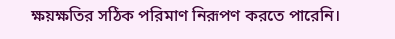ক্ষয়ক্ষতির সঠিক পরিমাণ নিরূপণ করতে পারেনি।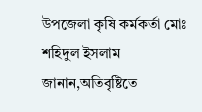উপজেলা কৃষি কর্মকর্তা মোঃ শহিদুল ইসলাম জানান,অতিবৃষ্টিতে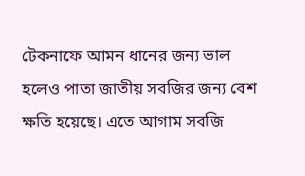টেকনাফে আমন ধানের জন্য ভাল হলেও পাতা জাতীয় সবজির জন্য বেশ ক্ষতি হয়েছে। এতে আগাম সবজি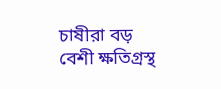চাষীরা বড় বেশী ক্ষতিগ্রস্থ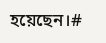হয়েছেন।#